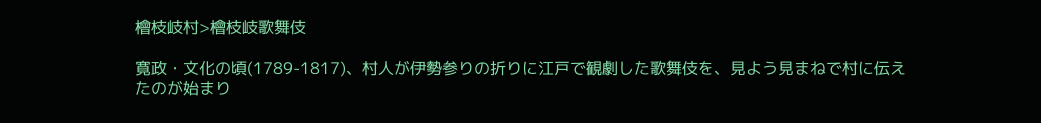檜枝岐村>檜枝岐歌舞伎

寛政・文化の頃(1789-1817)、村人が伊勢参りの折りに江戸で観劇した歌舞伎を、見よう見まねで村に伝えたのが始まり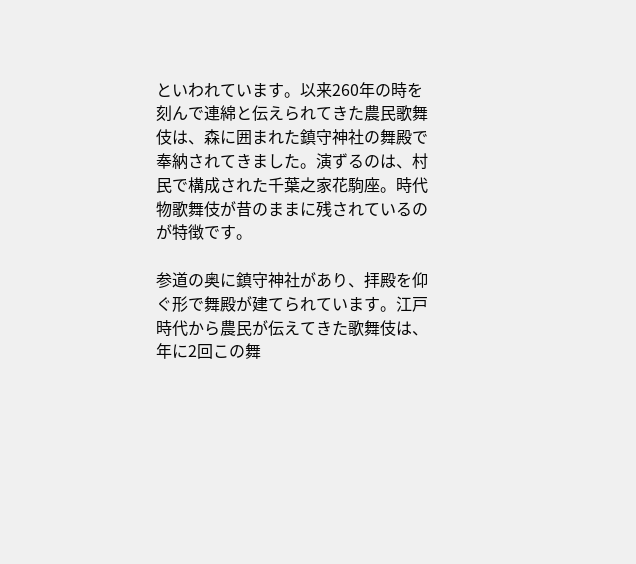といわれています。以来260年の時を刻んで連綿と伝えられてきた農民歌舞伎は、森に囲まれた鎮守神社の舞殿で奉納されてきました。演ずるのは、村民で構成された千葉之家花駒座。時代物歌舞伎が昔のままに残されているのが特徴です。

参道の奥に鎮守神社があり、拝殿を仰ぐ形で舞殿が建てられています。江戸時代から農民が伝えてきた歌舞伎は、年に2回この舞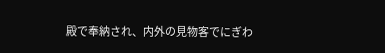殿で奉納され、内外の見物客でにぎわ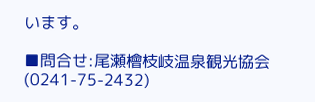います。

■問合せ:尾瀬檜枝岐温泉観光協会 (0241-75-2432)